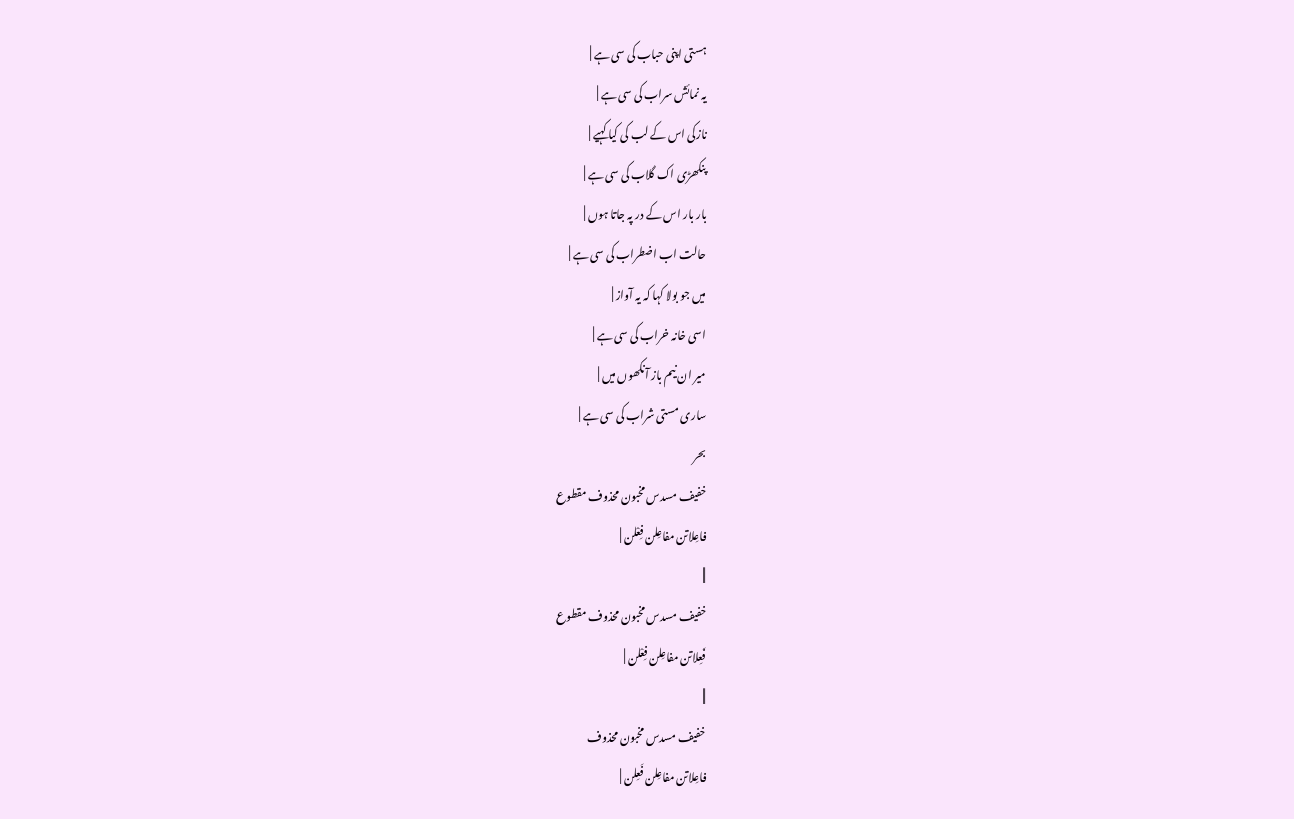ہستی اپنی حباب کی سی ہے |
یہ نمائش سراب کی سی ہے |
نازکی اس کے لب کی کیا کہیے |
پنکھڑی اک گلاب کی سی ہے |
بار بار اس کے در پہ جاتا ہوں |
حالت اب اضطراب کی سی ہے |
میں جو بولا کہا کہ یہ آواز |
اسی خانہ خراب کی سی ہے |
میر ان نیم باز آنکھوں میں |
ساری مستی شراب کی سی ہے |
بحر
خفیف مسدس مخبون محذوف مقطوع
فاعِلاتن مفاعِلن فِعْلن |
||
خفیف مسدس مخبون محذوف مقطوع
فَعِلاتن مفاعِلن فِعْلن |
||
خفیف مسدس مخبون محذوف
فاعِلاتن مفاعِلن فَعِلن |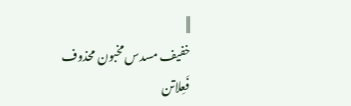||
خفیف مسدس مخبون محذوف
فَعِلاتن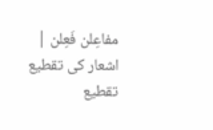مفاعِلن فَعِلن |
اشعار کی تقطیع
تقطیع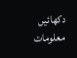دکھائیں
معلومات